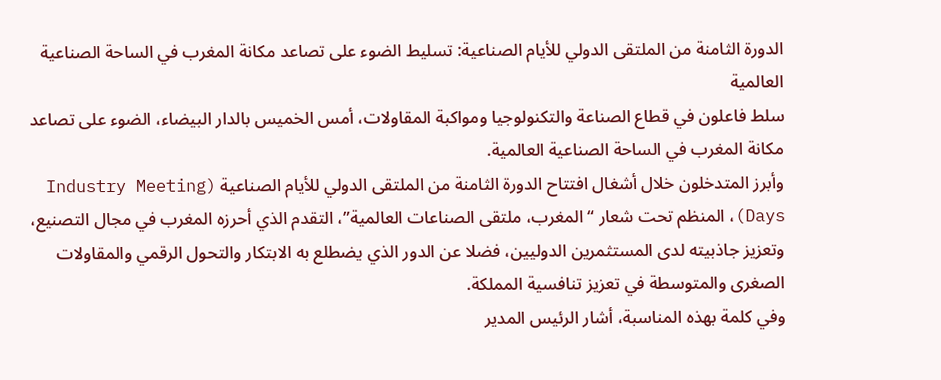الدورة الثامنة من الملتقى الدولي للأيام الصناعية: تسليط الضوء على تصاعد مكانة المغرب في الساحة الصناعية العالمية
سلط فاعلون في قطاع الصناعة والتكنولوجيا ومواكبة المقاولات، أمس الخميس بالدار البيضاء، الضوء على تصاعد مكانة المغرب في الساحة الصناعية العالمية.
وأبرز المتدخلون خلال أشغال افتتاح الدورة الثامنة من الملتقى الدولي للأيام الصناعية (Industry Meeting Days)، المنظم تحت شعار “المغرب، ملتقى الصناعات العالمية”، التقدم الذي أحرزه المغرب في مجال التصنيع، وتعزيز جاذبيته لدى المستثمرين الدوليين، فضلا عن الدور الذي يضطلع به الابتكار والتحول الرقمي والمقاولات الصغرى والمتوسطة في تعزيز تنافسية المملكة.
وفي كلمة بهذه المناسبة، أشار الرئيس المدير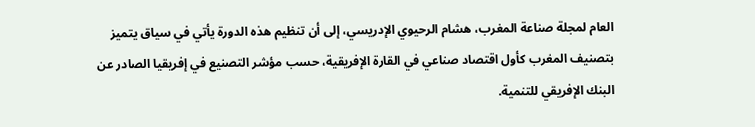العام لمجلة صناعة المغرب، هشام الرحيوي الإدريسي، إلى أن تنظيم هذه الدورة يأتي في سياق يتميز بتصنيف المغرب كأول اقتصاد صناعي في القارة الإفريقية، حسب مؤشر التصنيع في إفريقيا الصادر عن البنك الإفريقي للتنمية.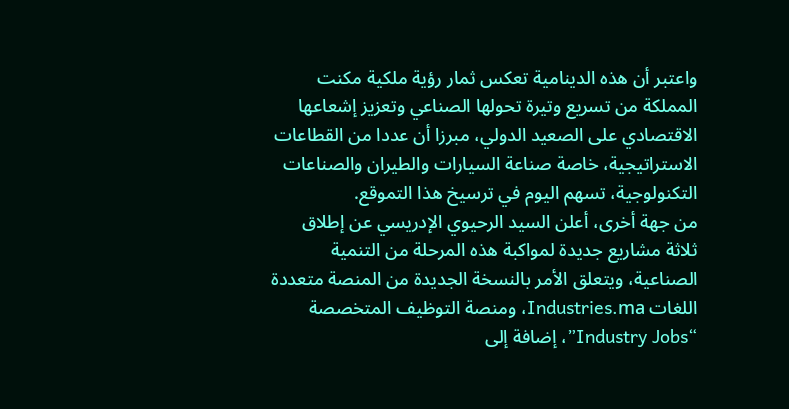واعتبر أن هذه الدينامية تعكس ثمار رؤية ملكية مكنت المملكة من تسريع وتيرة تحولها الصناعي وتعزيز إشعاعها الاقتصادي على الصعيد الدولي، مبرزا أن عددا من القطاعات الاستراتيجية، خاصة صناعة السيارات والطيران والصناعات التكنولوجية، تسهم اليوم في ترسيخ هذا التموقع.
من جهة أخرى، أعلن السيد الرحيوي الإدريسي عن إطلاق ثلاثة مشاريع جديدة لمواكبة هذه المرحلة من التنمية الصناعية، ويتعلق الأمر بالنسخة الجديدة من المنصة متعددة اللغات Industries.ma، ومنصة التوظيف المتخصصة “Industry Jobs”، إضافة إلى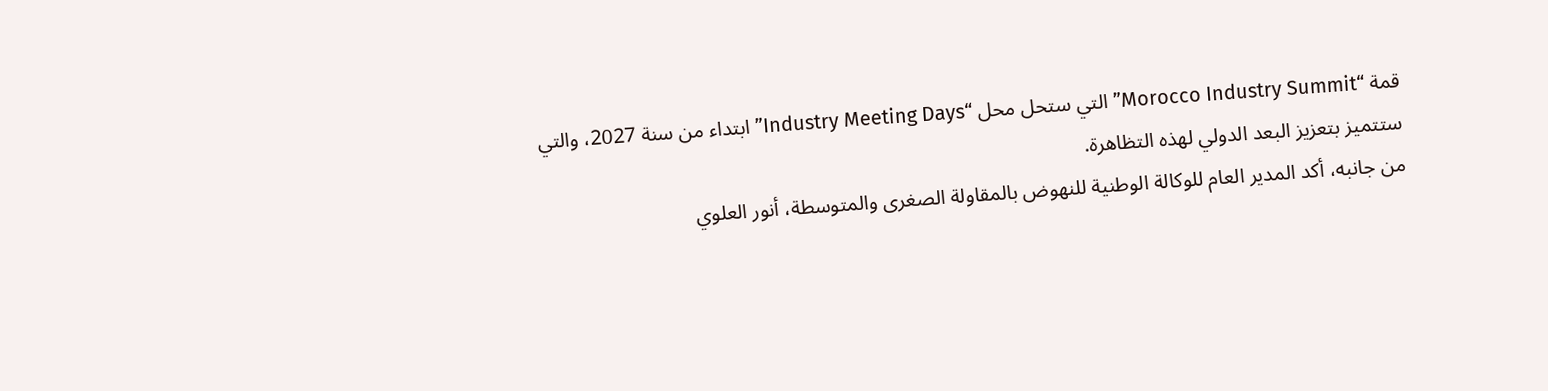قمة “Morocco Industry Summit” التي ستحل محل “Industry Meeting Days” ابتداء من سنة 2027، والتي ستتميز بتعزيز البعد الدولي لهذه التظاهرة.
من جانبه، أكد المدير العام للوكالة الوطنية للنهوض بالمقاولة الصغرى والمتوسطة، أنور العلوي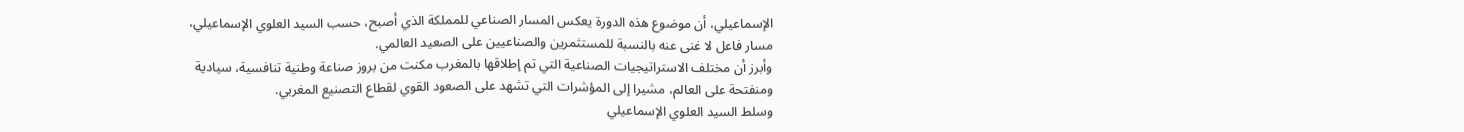الإسماعيلي، أن موضوع هذه الدورة يعكس المسار الصناعي للمملكة الذي أصبح، حسب السيد العلوي الإسماعيلي، مسار فاعل لا غنى عنه بالنسبة للمستثمرين والصناعيين على الصعيد العالمي.
وأبرز أن مختلف الاستراتيجيات الصناعية التي تم إطلاقها بالمغرب مكنت من بروز صناعة وطنية تنافسية، سيادية ومنفتحة على العالم، مشيرا إلى المؤشرات التي تشهد على الصعود القوي لقطاع التصنيع المغربي.
وسلط السيد العلوي الإسماعيلي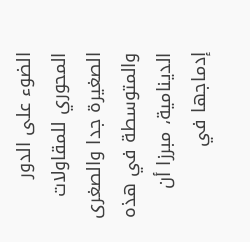الضوء على الدور المحوري للمقاولات الصغيرة جدا والصغرى والمتوسطة في هذه الدينامية، مبرزا أن إدماجها في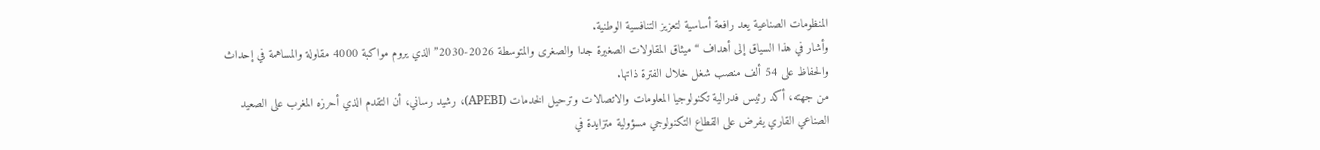المنظومات الصناعية يعد رافعة أساسية لتعزيز التنافسية الوطنية.
وأشار في هذا السياق إلى أهداف “ميثاق المقاولات الصغيرة جدا والصغرى والمتوسطة 2026-2030” الذي يروم مواكبة 4000 مقاولة والمساهمة في إحداث والحفاظ على 54 ألف منصب شغل خلال الفترة ذاتها.
من جهته، أكد رئيس فدرالية تكنولوجيا المعلومات والاتصالات وترحيل الخدمات (APEBI)، رشيد رساني، أن التقدم الذي أحرزه المغرب على الصعيد الصناعي القاري يفرض على القطاع التكنولوجي مسؤولية متزايدة في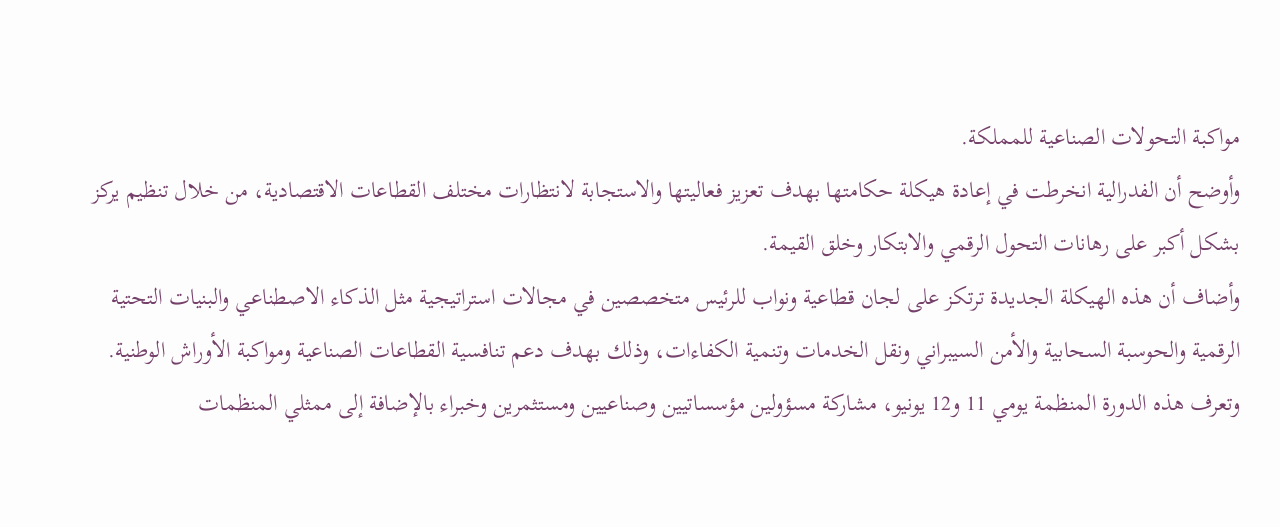مواكبة التحولات الصناعية للمملكة.
وأوضح أن الفدرالية انخرطت في إعادة هيكلة حكامتها بهدف تعزيز فعاليتها والاستجابة لانتظارات مختلف القطاعات الاقتصادية، من خلال تنظيم يركز بشكل أكبر على رهانات التحول الرقمي والابتكار وخلق القيمة.
وأضاف أن هذه الهيكلة الجديدة ترتكز على لجان قطاعية ونواب للرئيس متخصصين في مجالات استراتيجية مثل الذكاء الاصطناعي والبنيات التحتية الرقمية والحوسبة السحابية والأمن السيبراني ونقل الخدمات وتنمية الكفاءات، وذلك بهدف دعم تنافسية القطاعات الصناعية ومواكبة الأوراش الوطنية.
وتعرف هذه الدورة المنظمة يومي 11 و12 يونيو، مشاركة مسؤولين مؤسساتيين وصناعيين ومستثمرين وخبراء بالإضافة إلى ممثلي المنظمات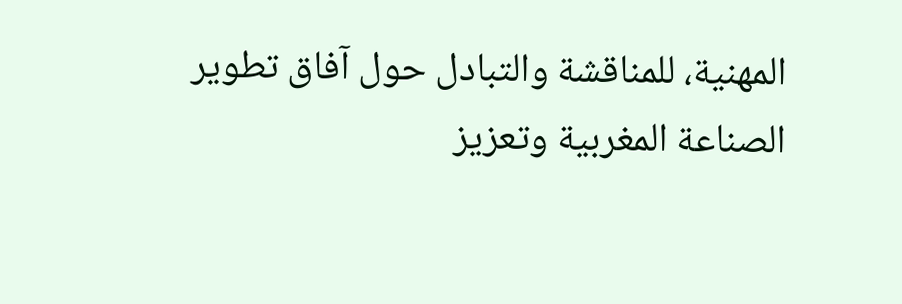المهنية، للمناقشة والتبادل حول آفاق تطوير الصناعة المغربية وتعزيز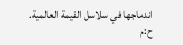اندماجها في سلاسل القيمة العالمية.
ح:م